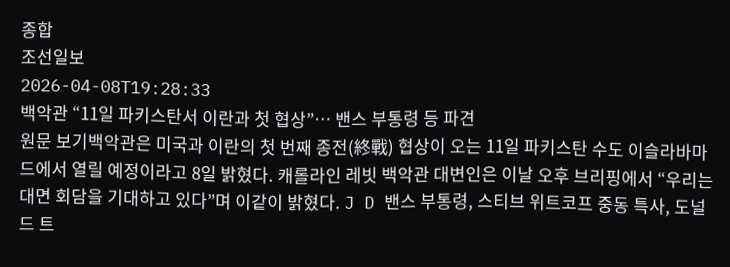종합
조선일보
2026-04-08T19:28:33
백악관 “11일 파키스탄서 이란과 첫 협상”… 밴스 부통령 등 파견
원문 보기백악관은 미국과 이란의 첫 번째 종전(終戰) 협상이 오는 11일 파키스탄 수도 이슬라바마드에서 열릴 예정이라고 8일 밝혔다. 캐롤라인 레빗 백악관 대변인은 이날 오후 브리핑에서 “우리는 대면 회담을 기대하고 있다”며 이같이 밝혔다. J D 밴스 부통령, 스티브 위트코프 중동 특사, 도널드 트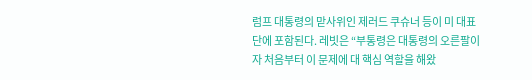럼프 대통령의 맏사위인 제러드 쿠슈너 등이 미 대표단에 포함된다. 레빗은 “부통령은 대통령의 오른팔이자 처음부터 이 문제에 대 핵심 역할을 해왔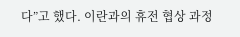다”고 했다. 이란과의 휴전 협상 과정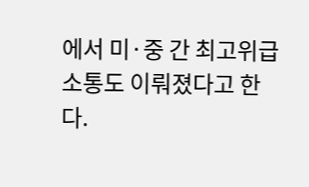에서 미·중 간 최고위급 소통도 이뤄졌다고 한다.